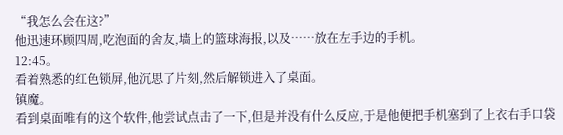“我怎么会在这?”
他迅速环顾四周,吃泡面的舍友,墙上的篮球海报,以及……放在左手边的手机。
12:45。
看着熟悉的红色锁屏,他沉思了片刻,然后解锁进入了桌面。
镇魔。
看到桌面唯有的这个软件,他尝试点击了一下,但是并没有什么反应,于是他便把手机塞到了上衣右手口袋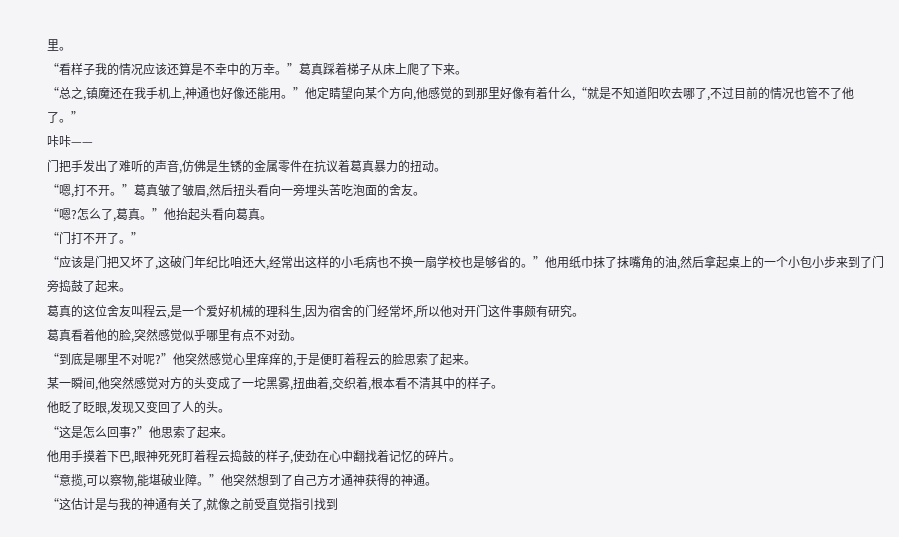里。
“看样子我的情况应该还算是不幸中的万幸。”葛真踩着梯子从床上爬了下来。
“总之,镇魔还在我手机上,神通也好像还能用。”他定睛望向某个方向,他感觉的到那里好像有着什么,“就是不知道阳吹去哪了,不过目前的情况也管不了他了。”
咔咔——
门把手发出了难听的声音,仿佛是生锈的金属零件在抗议着葛真暴力的扭动。
“嗯,打不开。”葛真皱了皱眉,然后扭头看向一旁埋头苦吃泡面的舍友。
“嗯?怎么了,葛真。”他抬起头看向葛真。
“门打不开了。”
“应该是门把又坏了,这破门年纪比咱还大,经常出这样的小毛病也不换一扇学校也是够省的。”他用纸巾抹了抹嘴角的油,然后拿起桌上的一个小包小步来到了门旁捣鼓了起来。
葛真的这位舍友叫程云,是一个爱好机械的理科生,因为宿舍的门经常坏,所以他对开门这件事颇有研究。
葛真看着他的脸,突然感觉似乎哪里有点不对劲。
“到底是哪里不对呢?”他突然感觉心里痒痒的,于是便盯着程云的脸思索了起来。
某一瞬间,他突然感觉对方的头变成了一坨黑雾,扭曲着,交织着,根本看不清其中的样子。
他眨了眨眼,发现又变回了人的头。
“这是怎么回事?”他思索了起来。
他用手摸着下巴,眼神死死盯着程云捣鼓的样子,使劲在心中翻找着记忆的碎片。
“意揽,可以察物,能堪破业障。”他突然想到了自己方才通神获得的神通。
“这估计是与我的神通有关了,就像之前受直觉指引找到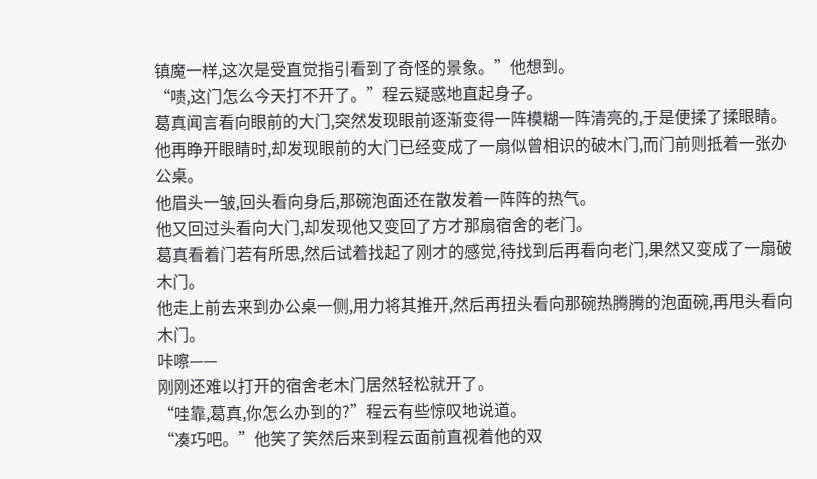镇魔一样,这次是受直觉指引看到了奇怪的景象。”他想到。
“啧,这门怎么今天打不开了。”程云疑惑地直起身子。
葛真闻言看向眼前的大门,突然发现眼前逐渐变得一阵模糊一阵清亮的,于是便揉了揉眼睛。
他再睁开眼睛时,却发现眼前的大门已经变成了一扇似曾相识的破木门,而门前则抵着一张办公桌。
他眉头一皱,回头看向身后,那碗泡面还在散发着一阵阵的热气。
他又回过头看向大门,却发现他又变回了方才那扇宿舍的老门。
葛真看着门若有所思,然后试着找起了刚才的感觉,待找到后再看向老门,果然又变成了一扇破木门。
他走上前去来到办公桌一侧,用力将其推开,然后再扭头看向那碗热腾腾的泡面碗,再甩头看向木门。
咔嚓——
刚刚还难以打开的宿舍老木门居然轻松就开了。
“哇靠,葛真,你怎么办到的?”程云有些惊叹地说道。
“凑巧吧。”他笑了笑然后来到程云面前直视着他的双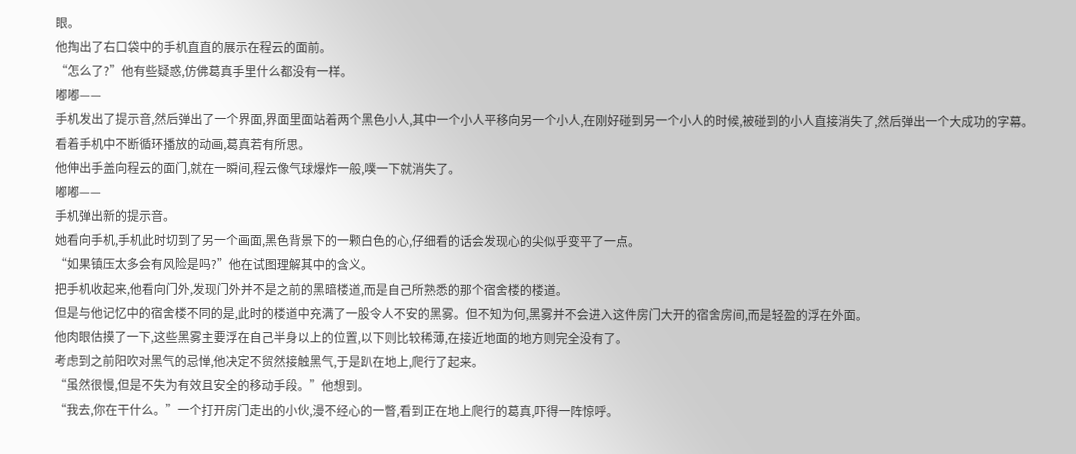眼。
他掏出了右口袋中的手机直直的展示在程云的面前。
“怎么了?”他有些疑惑,仿佛葛真手里什么都没有一样。
嘟嘟——
手机发出了提示音,然后弹出了一个界面,界面里面站着两个黑色小人,其中一个小人平移向另一个小人,在刚好碰到另一个小人的时候,被碰到的小人直接消失了,然后弹出一个大成功的字幕。
看着手机中不断循环播放的动画,葛真若有所思。
他伸出手盖向程云的面门,就在一瞬间,程云像气球爆炸一般,噗一下就消失了。
嘟嘟——
手机弹出新的提示音。
她看向手机,手机此时切到了另一个画面,黑色背景下的一颗白色的心,仔细看的话会发现心的尖似乎变平了一点。
“如果镇压太多会有风险是吗?”他在试图理解其中的含义。
把手机收起来,他看向门外,发现门外并不是之前的黑暗楼道,而是自己所熟悉的那个宿舍楼的楼道。
但是与他记忆中的宿舍楼不同的是,此时的楼道中充满了一股令人不安的黑雾。但不知为何,黑雾并不会进入这件房门大开的宿舍房间,而是轻盈的浮在外面。
他肉眼估摸了一下,这些黑雾主要浮在自己半身以上的位置,以下则比较稀薄,在接近地面的地方则完全没有了。
考虑到之前阳吹对黑气的忌惮,他决定不贸然接触黑气,于是趴在地上,爬行了起来。
“虽然很慢,但是不失为有效且安全的移动手段。”他想到。
“我去,你在干什么。”一个打开房门走出的小伙,漫不经心的一瞥,看到正在地上爬行的葛真,吓得一阵惊呼。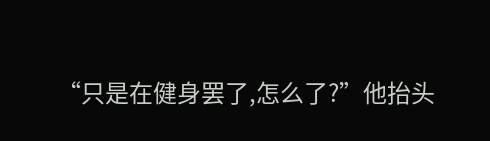“只是在健身罢了,怎么了?”他抬头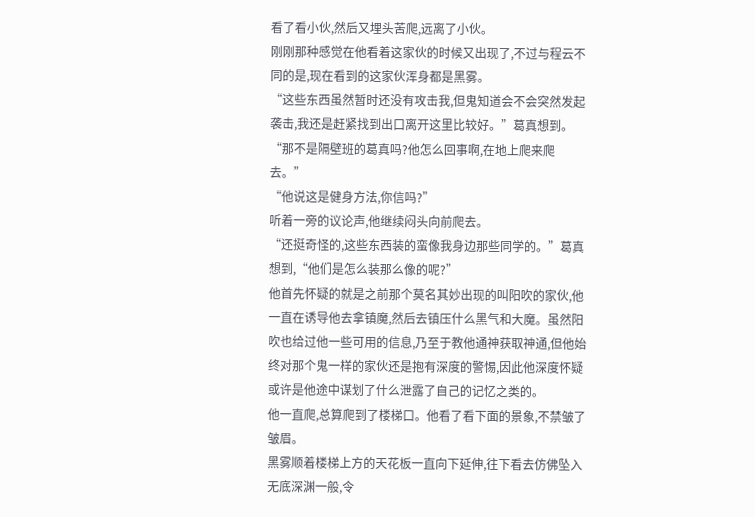看了看小伙,然后又埋头苦爬,远离了小伙。
刚刚那种感觉在他看着这家伙的时候又出现了,不过与程云不同的是,现在看到的这家伙浑身都是黑雾。
“这些东西虽然暂时还没有攻击我,但鬼知道会不会突然发起袭击,我还是赶紧找到出口离开这里比较好。”葛真想到。
“那不是隔壁班的葛真吗?他怎么回事啊,在地上爬来爬去。”
“他说这是健身方法,你信吗?”
听着一旁的议论声,他继续闷头向前爬去。
“还挺奇怪的,这些东西装的蛮像我身边那些同学的。”葛真想到,“他们是怎么装那么像的呢?”
他首先怀疑的就是之前那个莫名其妙出现的叫阳吹的家伙,他一直在诱导他去拿镇魔,然后去镇压什么黑气和大魔。虽然阳吹也给过他一些可用的信息,乃至于教他通神获取神通,但他始终对那个鬼一样的家伙还是抱有深度的警惕,因此他深度怀疑或许是他途中谋划了什么泄露了自己的记忆之类的。
他一直爬,总算爬到了楼梯口。他看了看下面的景象,不禁皱了皱眉。
黑雾顺着楼梯上方的天花板一直向下延伸,往下看去仿佛坠入无底深渊一般,令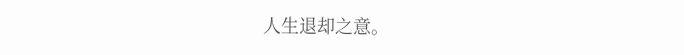人生退却之意。